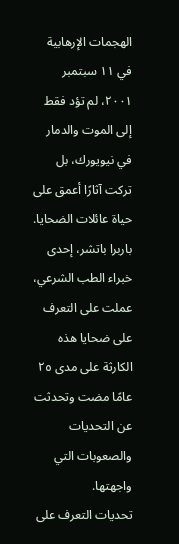الهجمات الإرهابية في ١١ سبتمبر ٢٠٠١، لم تؤد فقط إلى الموت والدمار في نيويورك، بل تركت آثارًا أعمق على حياة عائلات الضحايا. باربرا باتشر، إحدى خبراء الطب الشرعي، عملت على التعرف على ضحايا هذه الكارثة على مدى ٢٥ عامًا مضت وتحدثت عن التحديات والصعوبات التي واجهتها.
تحديات التعرف على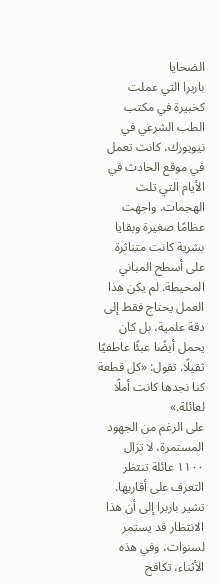الضحايا
باربرا التي عملت كخبيرة في مكتب الطب الشرعي في نيويورك، كانت تعمل في موقع الحادث في الأيام التي تلت الهجمات. واجهت عظامًا صغيرة وبقايا بشرية كانت متناثرة على أسطح المباني المحيطة. لم يكن هذا العمل يحتاج فقط إلى دقة علمية، بل كان يحمل أيضًا عبئًا عاطفيًا ثقيلًا. تقول: «كل قطعة كنا نجدها كانت أملًا لعائلة.»
على الرغم من الجهود المستمرة، لا تزال ١١٠٠ عائلة تنتظر التعرف على أقاربها. تشير باربرا إلى أن هذا الانتظار قد يستمر لسنوات، وفي هذه الأثناء، تكافح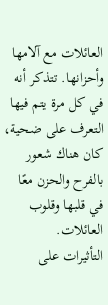العائلات مع آلامها وأحزانها. تتذكر أنه في كل مرة يتم فيها التعرف على ضحية، كان هناك شعور بالفرح والحزن معًا في قلبها وقلوب العائلات.
التأثيرات على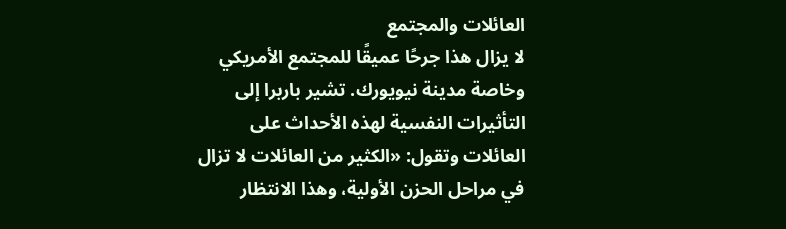العائلات والمجتمع
لا يزال هذا جرحًا عميقًا للمجتمع الأمريكي وخاصة مدينة نيويورك. تشير باربرا إلى التأثيرات النفسية لهذه الأحداث على العائلات وتقول: «الكثير من العائلات لا تزال في مراحل الحزن الأولية، وهذا الانتظار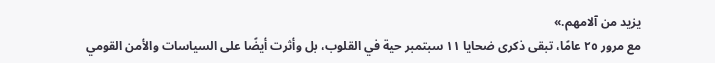يزيد من آلامهم.»
مع مرور ٢٥ عامًا، تبقى ذكرى ضحايا ١١ سبتمبر حية في القلوب، بل وأثرت أيضًا على السياسات والأمن القومي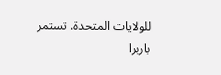للولايات المتحدة. تستمر باربرا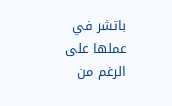باتشر في عملها على الرغم من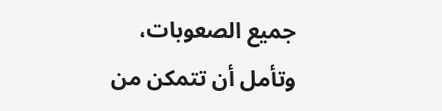جميع الصعوبات، وتأمل أن تتمكن من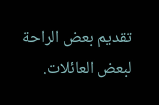تقديم بعض الراحة لبعض العائلات.